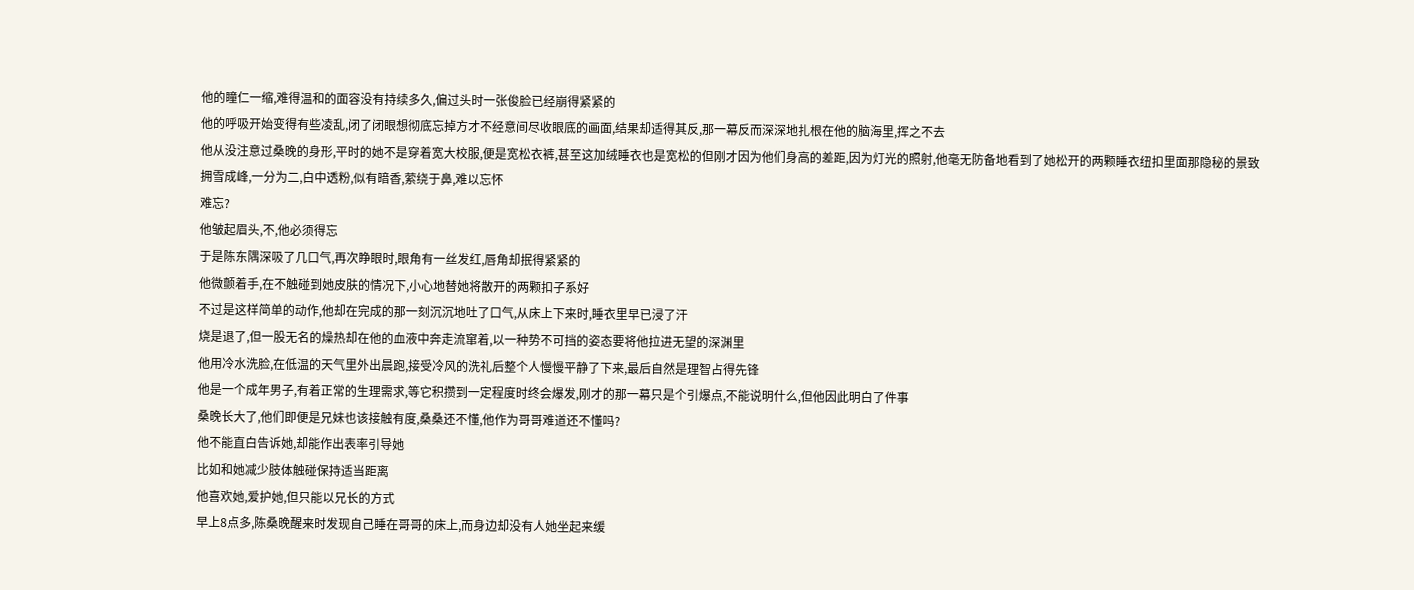他的瞳仁一缩,难得温和的面容没有持续多久,偏过头时一张俊脸已经崩得紧紧的
他的呼吸开始变得有些凌乱,闭了闭眼想彻底忘掉方才不经意间尽收眼底的画面,结果却适得其反,那一幕反而深深地扎根在他的脑海里,挥之不去
他从没注意过桑晚的身形,平时的她不是穿着宽大校服,便是宽松衣裤,甚至这加绒睡衣也是宽松的但刚才因为他们身高的差距,因为灯光的照射,他毫无防备地看到了她松开的两颗睡衣纽扣里面那隐秘的景致
拥雪成峰,一分为二,白中透粉,似有暗香,萦绕于鼻,难以忘怀
难忘?
他皱起眉头,不,他必须得忘
于是陈东隅深吸了几口气,再次睁眼时,眼角有一丝发红,唇角却抿得紧紧的
他微颤着手,在不触碰到她皮肤的情况下,小心地替她将散开的两颗扣子系好
不过是这样简单的动作,他却在完成的那一刻沉沉地吐了口气,从床上下来时,睡衣里早已浸了汗
烧是退了,但一股无名的燥热却在他的血液中奔走流窜着,以一种势不可挡的姿态要将他拉进无望的深渊里
他用冷水洗脸,在低温的天气里外出晨跑,接受冷风的洗礼后整个人慢慢平静了下来,最后自然是理智占得先锋
他是一个成年男子,有着正常的生理需求,等它积攒到一定程度时终会爆发,刚才的那一幕只是个引爆点,不能说明什么,但他因此明白了件事
桑晚长大了,他们即便是兄妹也该接触有度,桑桑还不懂,他作为哥哥难道还不懂吗?
他不能直白告诉她,却能作出表率引导她
比如和她减少肢体触碰保持适当距离
他喜欢她,爱护她,但只能以兄长的方式
早上8点多,陈桑晚醒来时发现自己睡在哥哥的床上,而身边却没有人她坐起来缓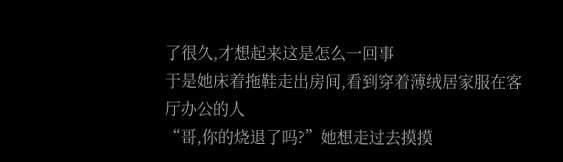了很久,才想起来这是怎么一回事
于是她床着拖鞋走出房间,看到穿着薄绒居家服在客厅办公的人
“哥,你的烧退了吗?”她想走过去摸摸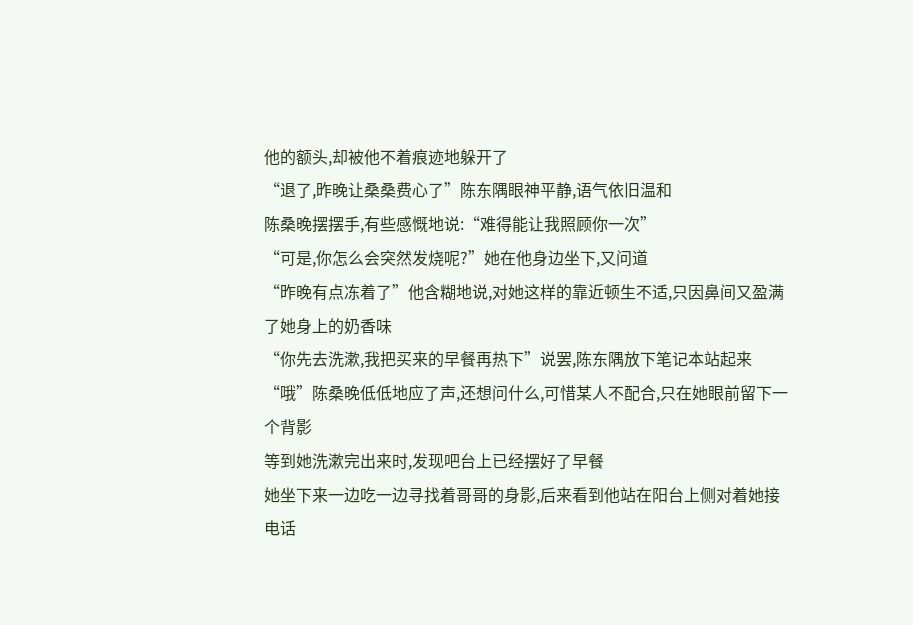他的额头,却被他不着痕迹地躲开了
“退了,昨晚让桑桑费心了”陈东隅眼神平静,语气依旧温和
陈桑晚摆摆手,有些感慨地说:“难得能让我照顾你一次”
“可是,你怎么会突然发烧呢?”她在他身边坐下,又问道
“昨晚有点冻着了”他含糊地说,对她这样的靠近顿生不适,只因鼻间又盈满了她身上的奶香味
“你先去洗漱,我把买来的早餐再热下”说罢,陈东隅放下笔记本站起来
“哦”陈桑晚低低地应了声,还想问什么,可惜某人不配合,只在她眼前留下一个背影
等到她洗漱完出来时,发现吧台上已经摆好了早餐
她坐下来一边吃一边寻找着哥哥的身影,后来看到他站在阳台上侧对着她接电话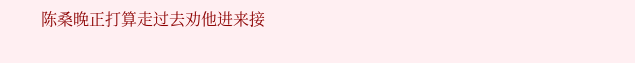陈桑晚正打算走过去劝他进来接